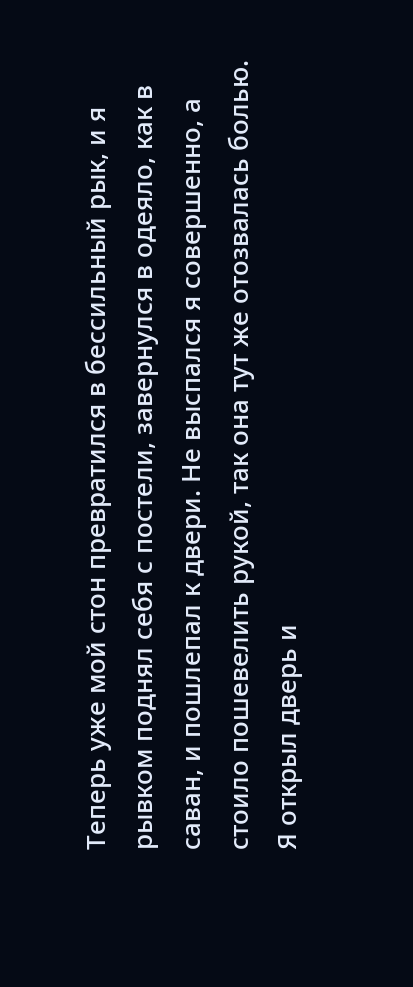Теперь уже мой стон превратился в бессильный рык, и я рывком поднял себя с постели, завернулся в одеяло, как в саван, и пошлепал к двери. Не выспался я совершенно, а стоило пошевелить рукой, так она тут же отозвалась болью.
Я открыл дверь и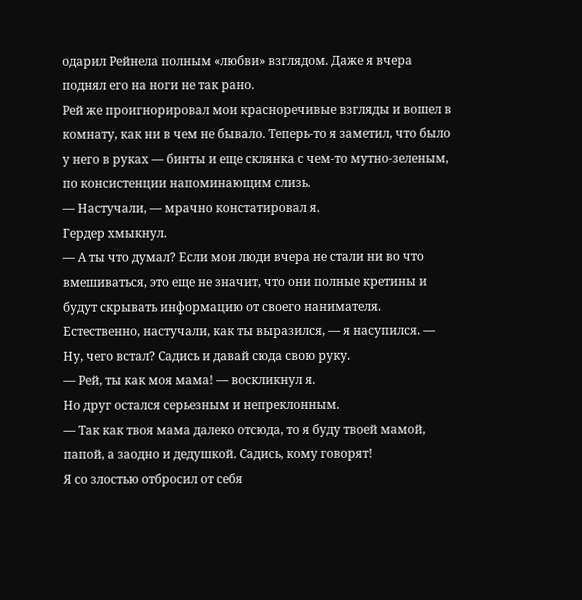одарил Рейнела полным «любви» взглядом. Даже я вчера поднял его на ноги не так рано.
Рей же проигнорировал мои красноречивые взгляды и вошел в комнату, как ни в чем не бывало. Теперь-то я заметил, что было у него в руках — бинты и еще склянка с чем-то мутно-зеленым, по консистенции напоминающим слизь.
— Настучали, — мрачно констатировал я.
Гердер хмыкнул.
— А ты что думал? Если мои люди вчера не стали ни во что вмешиваться, это еще не значит, что они полные кретины и будут скрывать информацию от своего нанимателя. Естественно, настучали, как ты выразился, — я насупился. — Ну, чего встал? Садись и давай сюда свою руку.
— Рей, ты как моя мама! — воскликнул я.
Но друг остался серьезным и непреклонным.
— Так как твоя мама далеко отсюда, то я буду твоей мамой, папой, а заодно и дедушкой. Садись, кому говорят!
Я со злостью отбросил от себя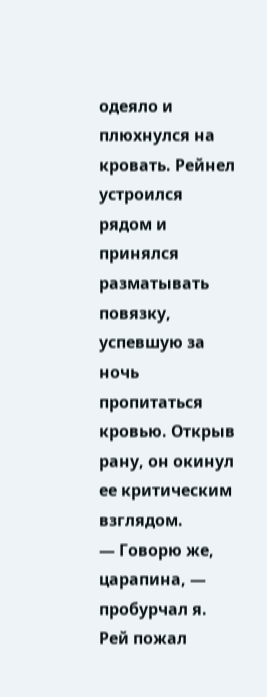одеяло и плюхнулся на кровать. Рейнел устроился рядом и принялся разматывать повязку, успевшую за ночь пропитаться кровью. Открыв рану, он окинул ее критическим взглядом.
— Говорю же, царапина, — пробурчал я.
Рей пожал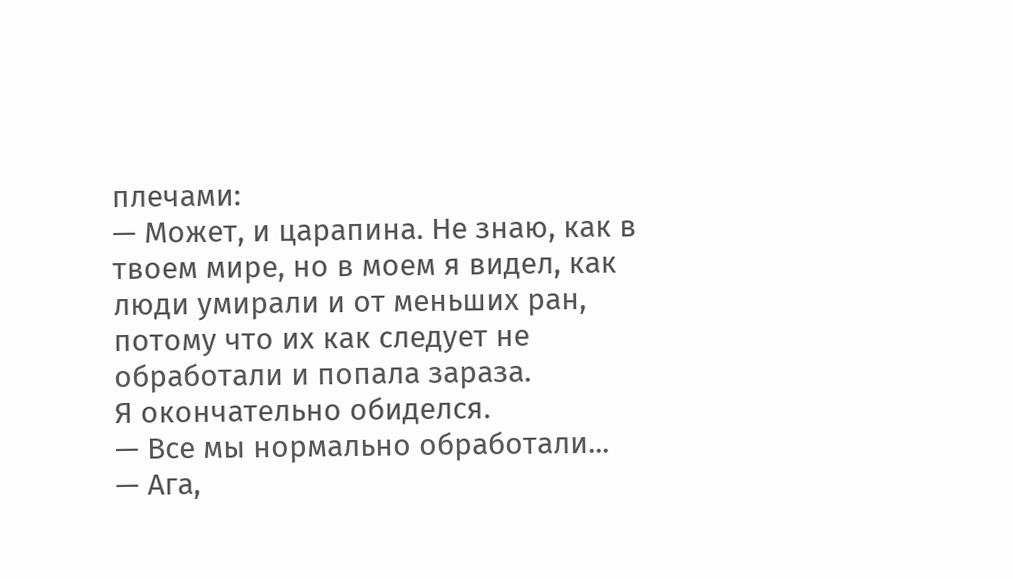плечами:
— Может, и царапина. Не знаю, как в твоем мире, но в моем я видел, как люди умирали и от меньших ран, потому что их как следует не обработали и попала зараза.
Я окончательно обиделся.
— Все мы нормально обработали...
— Ага,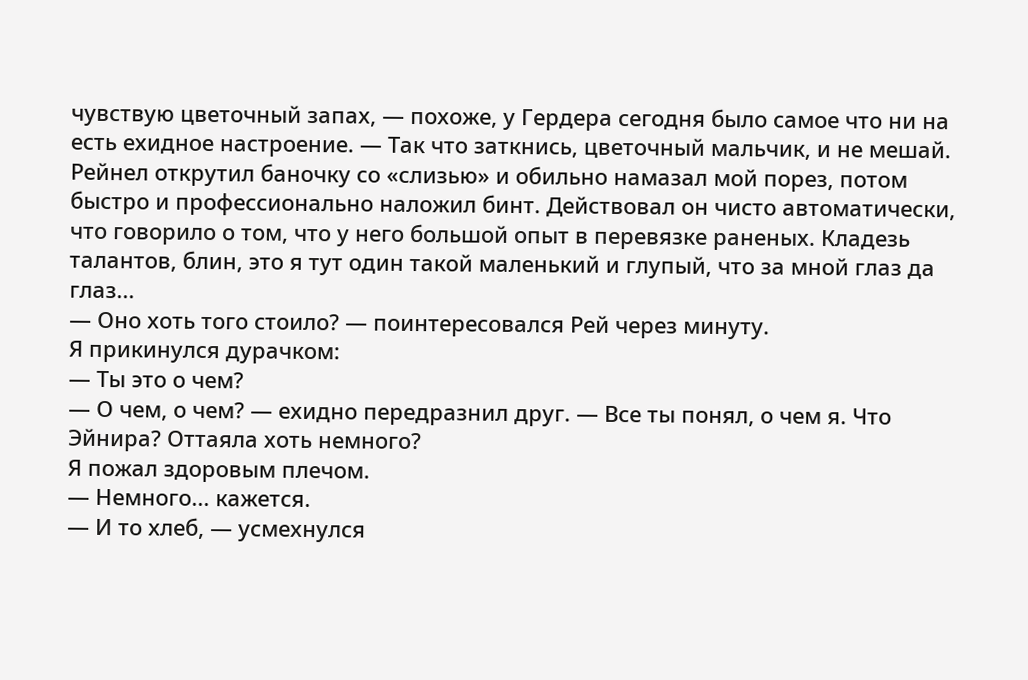чувствую цветочный запах, — похоже, у Гердера сегодня было самое что ни на есть ехидное настроение. — Так что заткнись, цветочный мальчик, и не мешай.
Рейнел открутил баночку со «слизью» и обильно намазал мой порез, потом быстро и профессионально наложил бинт. Действовал он чисто автоматически, что говорило о том, что у него большой опыт в перевязке раненых. Кладезь талантов, блин, это я тут один такой маленький и глупый, что за мной глаз да глаз...
— Оно хоть того стоило? — поинтересовался Рей через минуту.
Я прикинулся дурачком:
— Ты это о чем?
— О чем, о чем? — ехидно передразнил друг. — Все ты понял, о чем я. Что Эйнира? Оттаяла хоть немного?
Я пожал здоровым плечом.
— Немного... кажется.
— И то хлеб, — усмехнулся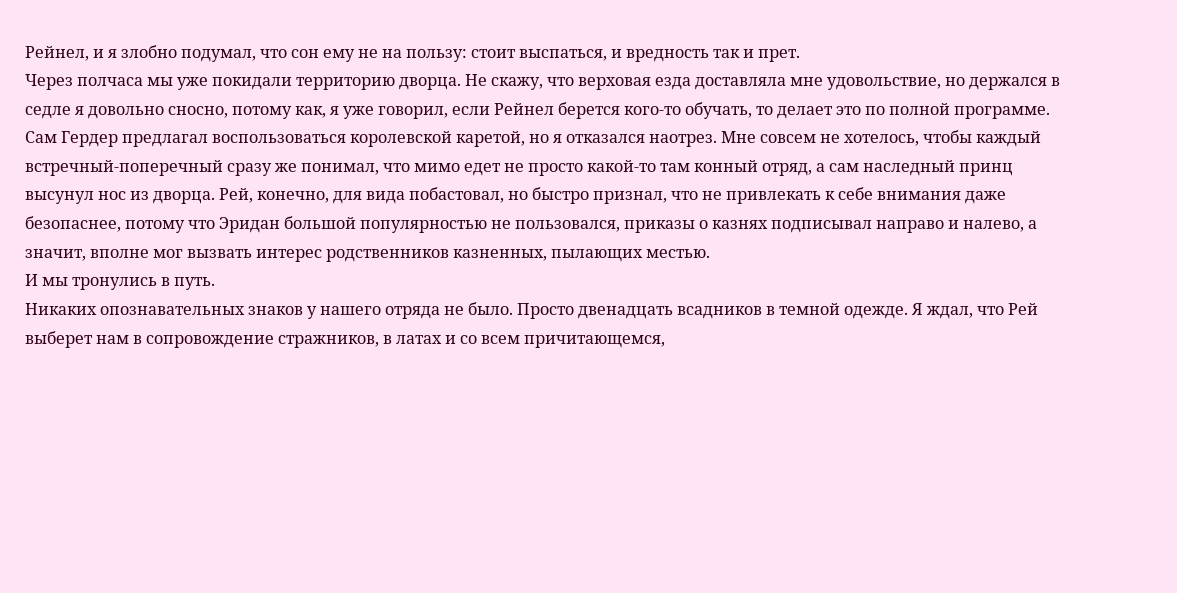Рейнел, и я злобно подумал, что сон ему не на пользу: стоит выспаться, и вредность так и прет.
Через полчаса мы уже покидали территорию дворца. Не скажу, что верховая езда доставляла мне удовольствие, но держался в седле я довольно сносно, потому как, я уже говорил, если Рейнел берется кого-то обучать, то делает это по полной программе.
Сам Гердер предлагал воспользоваться королевской каретой, но я отказался наотрез. Мне совсем не хотелось, чтобы каждый встречный-поперечный сразу же понимал, что мимо едет не просто какой-то там конный отряд, а сам наследный принц высунул нос из дворца. Рей, конечно, для вида побастовал, но быстро признал, что не привлекать к себе внимания даже безопаснее, потому что Эридан большой популярностью не пользовался, приказы о казнях подписывал направо и налево, а значит, вполне мог вызвать интерес родственников казненных, пылающих местью.
И мы тронулись в путь.
Никаких опознавательных знаков у нашего отряда не было. Просто двенадцать всадников в темной одежде. Я ждал, что Рей выберет нам в сопровождение стражников, в латах и со всем причитающемся,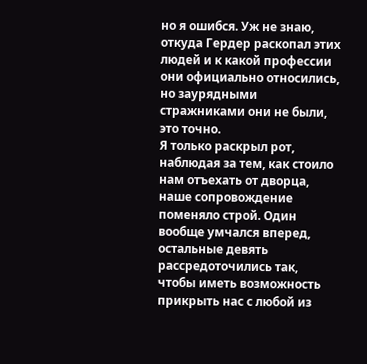но я ошибся. Уж не знаю, откуда Гердер раскопал этих людей и к какой профессии они официально относились, но заурядными стражниками они не были, это точно.
Я только раскрыл рот, наблюдая за тем, как стоило нам отъехать от дворца, наше сопровождение поменяло строй. Один вообще умчался вперед, остальные девять рассредоточились так, чтобы иметь возможность прикрыть нас с любой из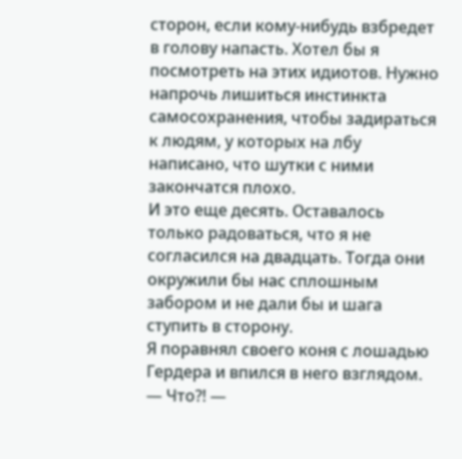сторон, если кому-нибудь взбредет в голову напасть. Хотел бы я посмотреть на этих идиотов. Нужно напрочь лишиться инстинкта самосохранения, чтобы задираться к людям, у которых на лбу написано, что шутки с ними закончатся плохо.
И это еще десять. Оставалось только радоваться, что я не согласился на двадцать. Тогда они окружили бы нас сплошным забором и не дали бы и шага ступить в сторону.
Я поравнял своего коня с лошадью Гердера и впился в него взглядом.
— Что?! —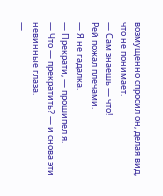возмущенно спросил он, делая вид, что не понимает.
— Сам знаешь — что!
Рей пожал плечами.
— Я не гадалка.
— Прекрати, — прошипел я.
— Что — прекратить? — и снова эти невинные глаза.
—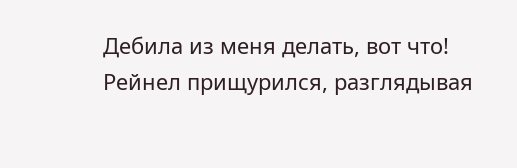Дебила из меня делать, вот что!
Рейнел прищурился, разглядывая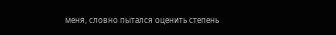меня, словно пытался оценить степень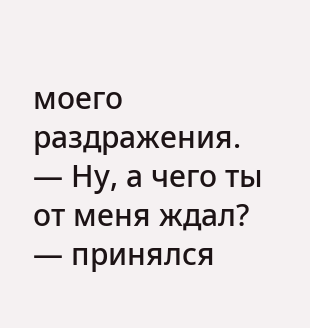моего раздражения.
— Ну, а чего ты от меня ждал? — принялся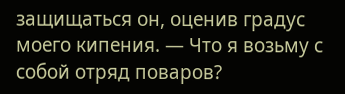защищаться он, оценив градус моего кипения. — Что я возьму с собой отряд поваров?